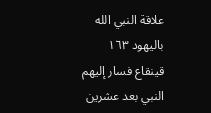علاقة النبي الله باليهود ١٦٣
قينقاع فسار إليهم النبي بعد عشرين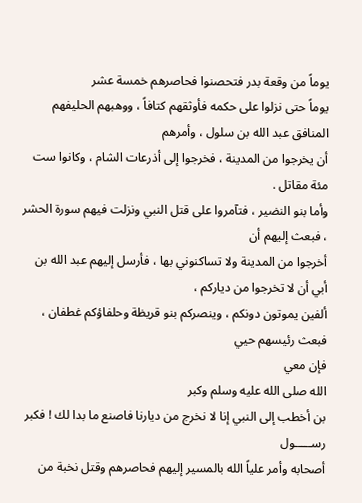يوماً من وقعة بدر فتحصنوا فحاصرهم خمسة عشر
يوماً حتى نزلوا على حكمه فأوثقهم كتافاً ، ووهبهم الحليفهم المنافق عبد الله بن سلول ، وأمرهم
أن يخرجوا من المدينة ، فخرجوا إلى أذرعات الشام ، وكانوا ست مئة مقاتل .
وأما بنو النضير ، فتآمروا على قتل النبي ونزلت فيهم سورة الحشر ، فبعث إليهم أن
أخرجوا من المدينة ولا تساكنوني بها ، فأرسل إليهم عبد الله بن أبي أن لا تخرجوا من دياركم ،
ألفين يموتون دونكم ، وينصركم بنو قريظة وحلفاؤكم غطفان ، فبعث رئيسهم حيي
فإن معي
الله صلى الله عليه وسلم وكبر
بن أخطب إلى النبي إنا لا نخرج من ديارنا فاصنع ما بدا لك ! فكبر رســـــول
أصحابه وأمر علياً الله بالمسير إليهم فحاصرهم وقتل نخبة من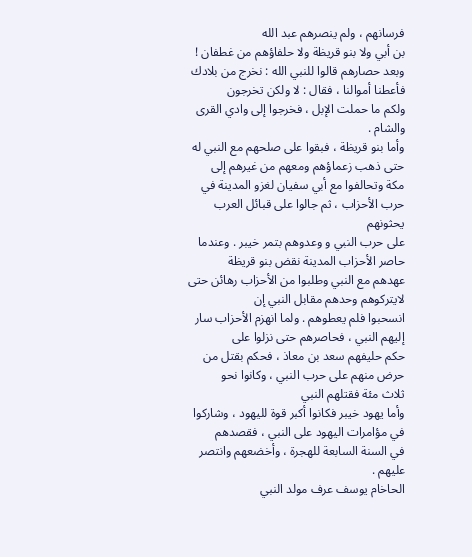فرسانهم ، ولم ينصرهم عبد الله
بن أبي ولا بنو قريظة ولا حلفاؤهم من غطفان !
وبعد حصارهم قالوا للنبي الله : نخرج من بلادك فأعطنا أموالنا ، فقال : لا ولكن تخرجون
ولكم ما حملت الإبل ، فخرجوا إلى وادي القرى والشام .
وأما بنو قريظة ، فبقوا على صلحهم مع النبي له حتى ذهب زعماؤهم ومعهم من غيرهم إلى
مكة وتحالفوا مع أبي سفيان لغزو المدينة في حرب الأحزاب ، ثم جالوا على قبائل العرب يحثونهم
على حرب النبي و وعدوهم بتمر خيبر . وعندما حاصر الأحزاب المدينة نقض بنو قريظة
عهدهم مع النبي وطلبوا من الأحزاب رهائن حتى لايتركوهم وحدهم مقابل النبي إن
انسحبوا فلم يعطوهم . ولما انهزم الأحزاب سار إليهم النبي ، فحاصرهم حتى نزلوا على
حكم حليفهم سعد بن معاذ ، فحكم بقتل من حرض منهم على حرب النبي ، وكانوا نحو
ثلاث مئة فقتلهم النبي
وأما يهود خيبر فكانوا أكبر قوة لليهود ، وشاركوا في مؤامرات اليهود على النبي ، فقصدهم
في السنة السابعة للهجرة ، وأخضعهم وانتصر عليهم .
الحاخام يوسف عرف مولد النبي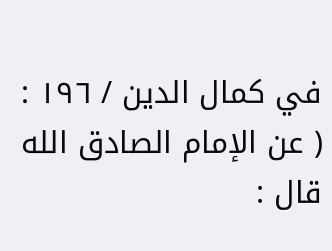في كمال الدين / ١٩٦ : ( عن الإمام الصادق الله قال :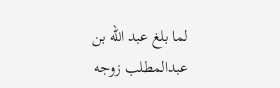لما بلغ عبد الله بن عبدالمطلب زوجه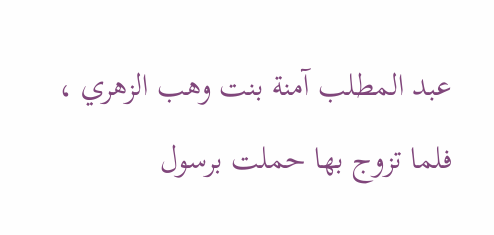عبد المطلب آمنة بنت وهب الزهري ، فلما تزوج بها حملت برسول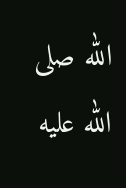الله صلى الله عليه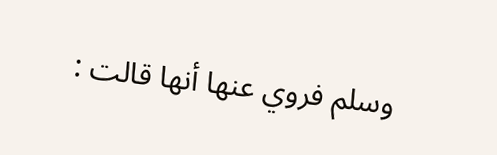وسلم فروي عنها أنها قالت :